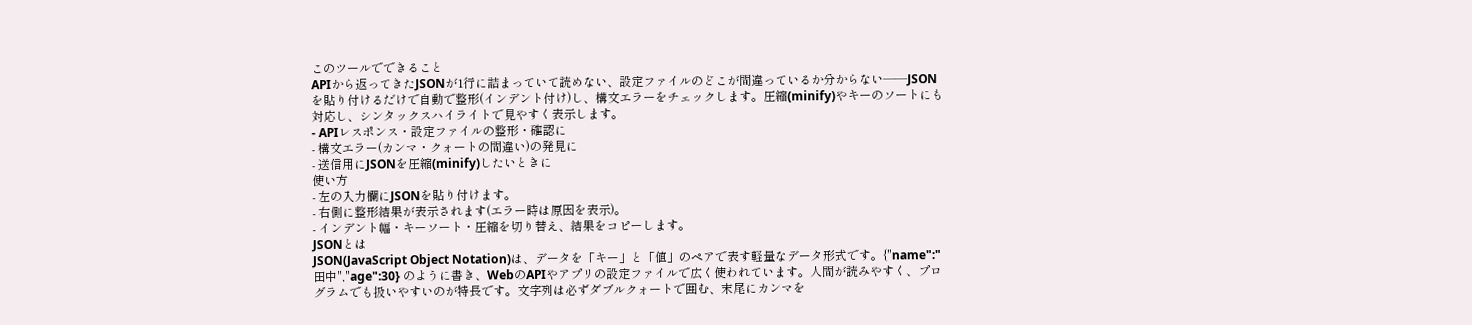このツールでできること
APIから返ってきたJSONが1行に詰まっていて読めない、設定ファイルのどこが間違っているか分からない——JSONを貼り付けるだけで自動で整形(インデント付け)し、構文エラーをチェックします。圧縮(minify)やキーのソートにも対応し、シンタックスハイライトで見やすく表示します。
- APIレスポンス・設定ファイルの整形・確認に
- 構文エラー(カンマ・クォートの間違い)の発見に
- 送信用にJSONを圧縮(minify)したいときに
使い方
- 左の入力欄にJSONを貼り付けます。
- 右側に整形結果が表示されます(エラー時は原因を表示)。
- インデント幅・キーソート・圧縮を切り替え、結果をコピーします。
JSONとは
JSON(JavaScript Object Notation)は、データを「キー」と「値」のペアで表す軽量なデータ形式です。{"name":"田中","age":30} のように書き、WebのAPIやアプリの設定ファイルで広く使われています。人間が読みやすく、プログラムでも扱いやすいのが特長です。文字列は必ずダブルクォートで囲む、末尾にカンマを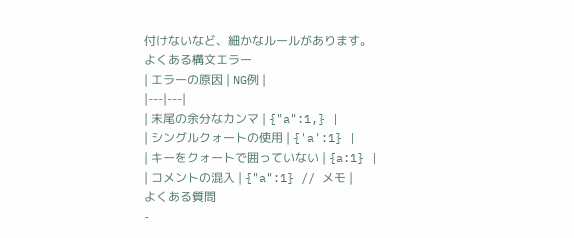付けないなど、細かなルールがあります。
よくある構文エラー
| エラーの原因 | NG例 |
|---|---|
| 末尾の余分なカンマ | {"a":1,} |
| シングルクォートの使用 | {'a':1} |
| キーをクォートで囲っていない | {a:1} |
| コメントの混入 | {"a":1} // メモ |
よくある質問
-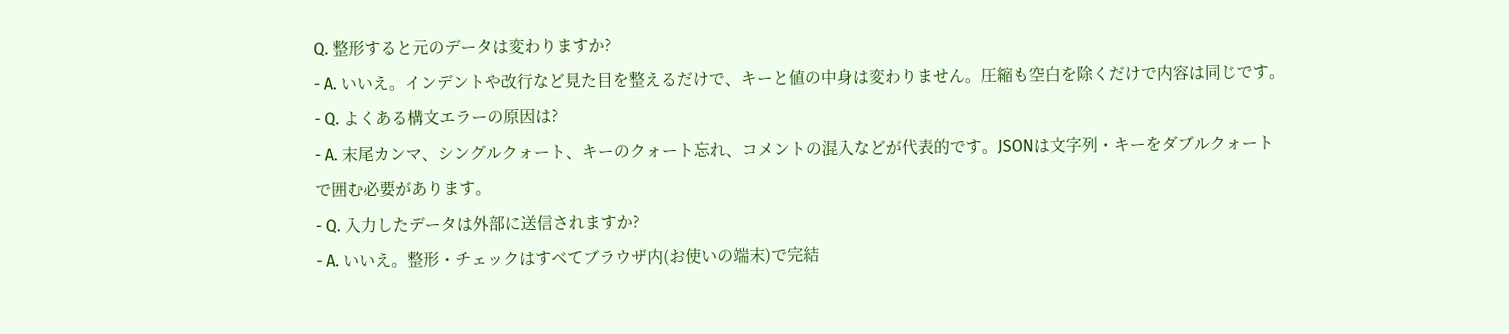Q. 整形すると元のデータは変わりますか?
- A. いいえ。インデントや改行など見た目を整えるだけで、キーと値の中身は変わりません。圧縮も空白を除くだけで内容は同じです。
- Q. よくある構文エラーの原因は?
- A. 末尾カンマ、シングルクォート、キーのクォート忘れ、コメントの混入などが代表的です。JSONは文字列・キーをダブルクォートで囲む必要があります。
- Q. 入力したデータは外部に送信されますか?
- A. いいえ。整形・チェックはすべてブラウザ内(お使いの端末)で完結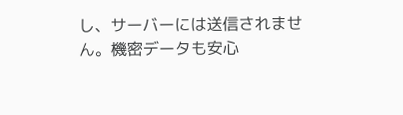し、サーバーには送信されません。機密データも安心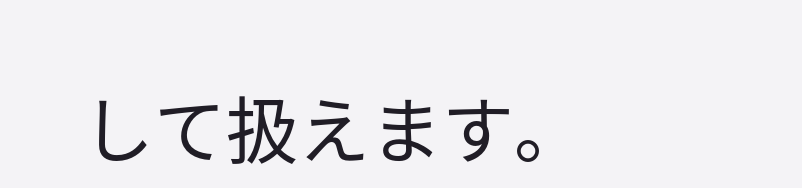して扱えます。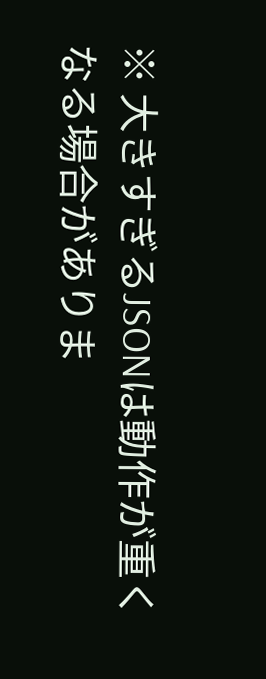※ 大きすぎるJSONは動作が重くなる場合がありま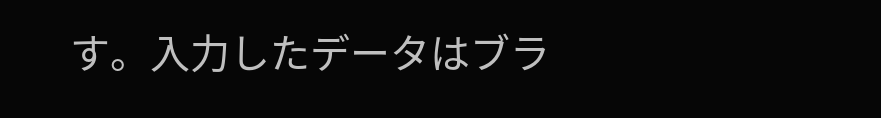す。入力したデータはブラ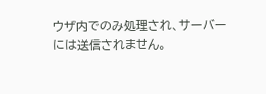ウザ内でのみ処理され、サーバーには送信されません。